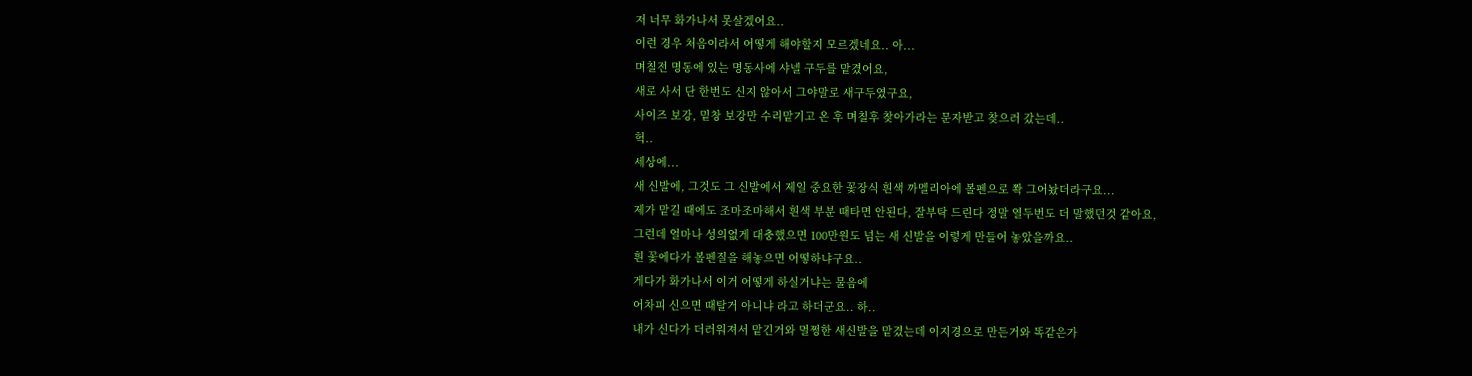저 너무 화가나서 못살겠어요..
이런 경우 처음이라서 어떻게 해야할지 모르겠네요.. 아...
며칠전 명동에 있는 명동사에 샤넬 구두를 맡겼어요,
새로 사서 단 한번도 신지 않아서 그야말로 새구두였구요,
사이즈 보강, 밑창 보강만 수리맡기고 온 후 며칠후 찾아가라는 문자받고 찾으러 갔는데..
헉..
세상에...
새 신발에, 그것도 그 신발에서 제일 중요한 꽃장식 흰색 까멜리아에 볼펜으로 쫙 그어놨더라구요...
제가 맡길 때에도 조마조마해서 흰색 부분 때타면 안된다, 잘부탁 드린다 정말 열두번도 더 말했던것 같아요,
그런데 얼마나 성의없게 대충했으면 100만원도 넘는 새 신발을 이렇게 만들어 놓았을까요..
흰 꽃에다가 볼펜질을 해놓으면 어떻하냐구요..
게다가 화가나서 이거 어떻게 하실거냐는 물음에
어차피 신으면 때탈거 아니냐 라고 하더군요.. 하..
내가 신다가 더러워져서 맡긴거와 멀쩡한 새신발을 맡겼는데 이지경으로 만든거와 똑같은가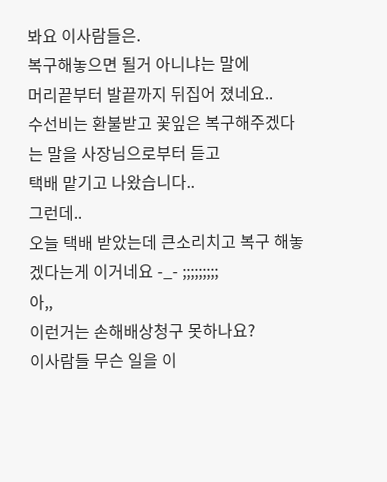봐요 이사람들은.
복구해놓으면 될거 아니냐는 말에
머리끝부터 발끝까지 뒤집어 졌네요..
수선비는 환불받고 꽃잎은 복구해주겠다는 말을 사장님으로부터 듣고
택배 맡기고 나왔습니다..
그런데..
오늘 택배 받았는데 큰소리치고 복구 해놓겠다는게 이거네요 -_- ;;;;;;;;;
아,,
이런거는 손해배상청구 못하나요?
이사람들 무슨 일을 이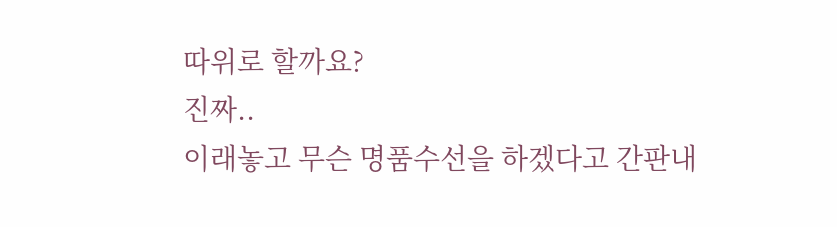따위로 할까요?
진짜..
이래놓고 무슨 명품수선을 하겠다고 간판내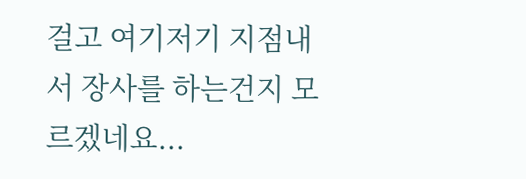걸고 여기저기 지점내서 장사를 하는건지 모르겠네요...